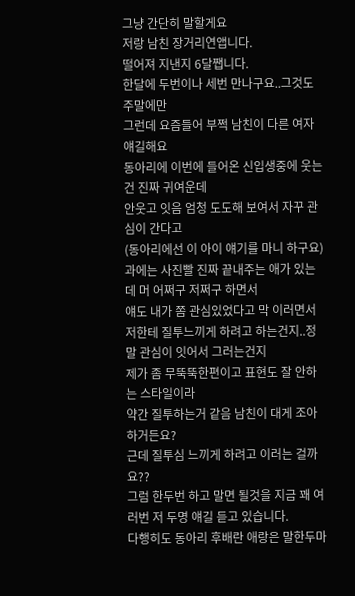그냥 간단히 말할게요
저랑 남친 장거리연앱니다.
떨어져 지낸지 6달쨉니다.
한달에 두번이나 세번 만나구요..그것도 주말에만
그런데 요즘들어 부쩍 남친이 다른 여자 얘길해요
동아리에 이번에 들어온 신입생중에 웃는건 진짜 귀여운데
안웃고 잇음 엄청 도도해 보여서 자꾸 관심이 간다고
(동아리에선 이 아이 얘기를 마니 하구요)
과에는 사진빨 진짜 끝내주는 애가 있는데 머 어쩌구 저쩌구 하면서
얘도 내가 쫌 관심있었다고 막 이러면서
저한테 질투느끼게 하려고 하는건지..정말 관심이 잇어서 그러는건지
제가 좀 무뚝뚝한편이고 표현도 잘 안하는 스타일이라
약간 질투하는거 같음 남친이 대게 조아하거든요?
근데 질투심 느끼게 하려고 이러는 걸까요??
그럼 한두번 하고 말면 될것을 지금 꽤 여러번 저 두명 얘길 듣고 있습니다.
다행히도 동아리 후배란 애랑은 말한두마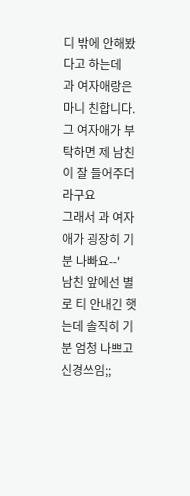디 밖에 안해봤다고 하는데
과 여자애랑은 마니 친합니다.
그 여자애가 부탁하면 제 남친이 잘 들어주더라구요
그래서 과 여자애가 굉장히 기분 나빠요--'
남친 앞에선 별로 티 안내긴 햇는데 솔직히 기분 엄청 나쁘고 신경쓰임;;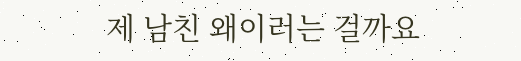제 남친 왜이러는 걸까요